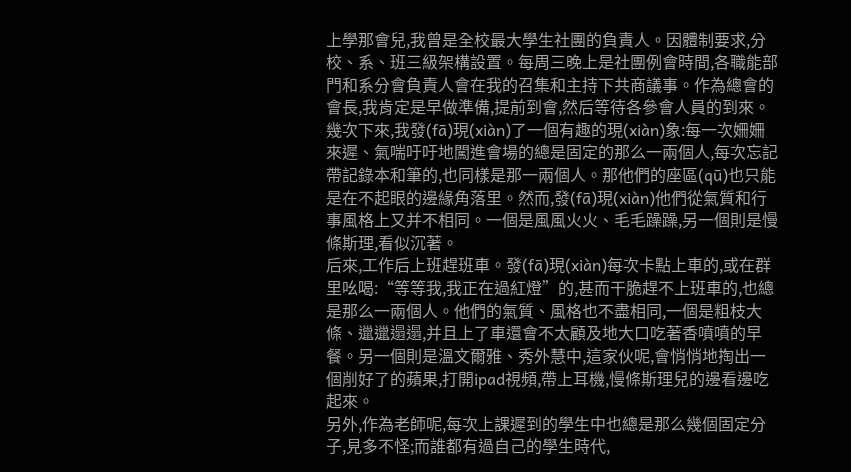上學那會兒,我曾是全校最大學生社團的負責人。因體制要求,分校、系、班三級架構設置。每周三晚上是社團例會時間,各職能部門和系分會負責人會在我的召集和主持下共商議事。作為總會的會長,我肯定是早做準備,提前到會,然后等待各參會人員的到來。
幾次下來,我發(fā)現(xiàn)了一個有趣的現(xiàn)象:每一次姍姍來遲、氣喘吁吁地闖進會場的總是固定的那么一兩個人,每次忘記帶記錄本和筆的,也同樣是那一兩個人。那他們的座區(qū)也只能是在不起眼的邊緣角落里。然而,發(fā)現(xiàn)他們從氣質和行事風格上又并不相同。一個是風風火火、毛毛躁躁,另一個則是慢條斯理,看似沉著。
后來,工作后上班趕班車。發(fā)現(xiàn)每次卡點上車的,或在群里吆喝:“等等我,我正在過紅燈”的,甚而干脆趕不上班車的,也總是那么一兩個人。他們的氣質、風格也不盡相同,一個是粗枝大條、邋邋遢遢,并且上了車還會不太顧及地大口吃著香噴噴的早餐。另一個則是溫文爾雅、秀外慧中,這家伙呢,會悄悄地掏出一個削好了的蘋果,打開ipad視頻,帶上耳機,慢條斯理兒的邊看邊吃起來。
另外,作為老師呢,每次上課遲到的學生中也總是那么幾個固定分子,見多不怪;而誰都有過自己的學生時代,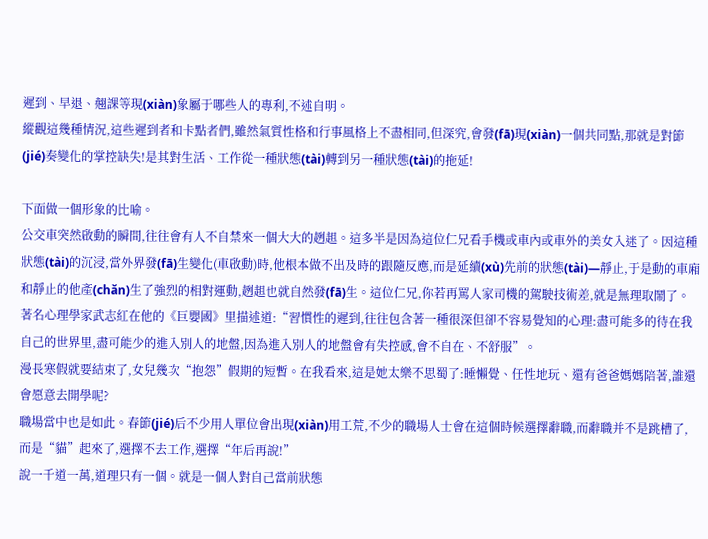遲到、早退、翹課等現(xiàn)象屬于哪些人的專利,不述自明。
縱觀這幾種情況,這些遲到者和卡點者們,雖然氣質性格和行事風格上不盡相同,但深究,會發(fā)現(xiàn)一個共同點,那就是對節(jié)奏變化的掌控缺失!是其對生活、工作從一種狀態(tài)轉到另一種狀態(tài)的拖延!

下面做一個形象的比喻。
公交車突然啟動的瞬間,往往會有人不自禁來一個大大的趔趄。這多半是因為這位仁兄看手機或車內或車外的美女入迷了。因這種狀態(tài)的沉浸,當外界發(fā)生變化(車啟動)時,他根本做不出及時的跟隨反應,而是延續(xù)先前的狀態(tài)—靜止,于是動的車廂和靜止的他產(chǎn)生了強烈的相對運動,趔趄也就自然發(fā)生。這位仁兄,你若再罵人家司機的駕駛技術差,就是無理取鬧了。
著名心理學家武志紅在他的《巨嬰國》里描述道:“習慣性的遲到,往往包含著一種很深但卻不容易覺知的心理:盡可能多的待在我自己的世界里,盡可能少的進入別人的地盤,因為進入別人的地盤會有失控感,會不自在、不舒服”。
漫長寒假就要結束了,女兒幾次“抱怨”假期的短暫。在我看來,這是她太樂不思蜀了:睡懶覺、任性地玩、還有爸爸媽媽陪著,誰還會愿意去開學呢?
職場當中也是如此。春節(jié)后不少用人單位會出現(xiàn)用工荒,不少的職場人士會在這個時候選擇辭職,而辭職并不是跳槽了,而是“貓”起來了,選擇不去工作,選擇“年后再說!”
說一千道一萬,道理只有一個。就是一個人對自己當前狀態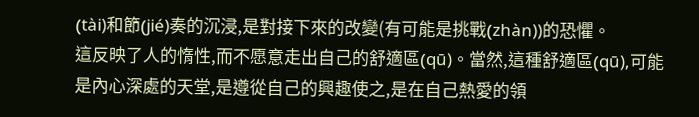(tài)和節(jié)奏的沉浸,是對接下來的改變(有可能是挑戰(zhàn))的恐懼。
這反映了人的惰性,而不愿意走出自己的舒適區(qū)。當然,這種舒適區(qū),可能是內心深處的天堂,是遵從自己的興趣使之,是在自己熱愛的領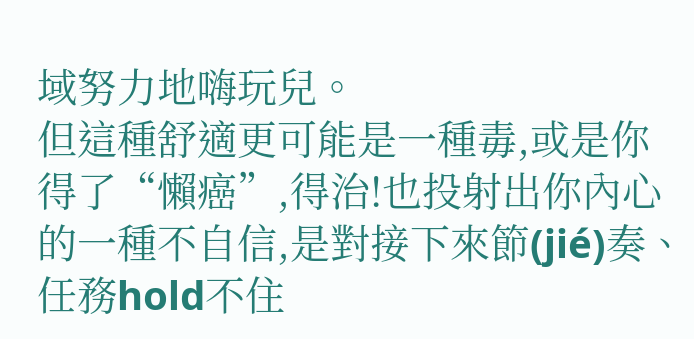域努力地嗨玩兒。
但這種舒適更可能是一種毒,或是你得了“懶癌”,得治!也投射出你內心的一種不自信,是對接下來節(jié)奏、任務hold不住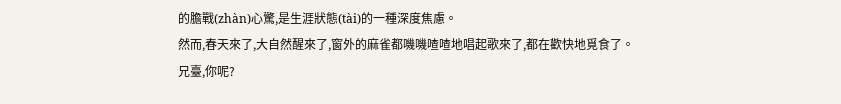的膽戰(zhàn)心驚,是生涯狀態(tài)的一種深度焦慮。
然而,春天來了,大自然醒來了,窗外的麻雀都嘰嘰喳喳地唱起歌來了,都在歡快地覓食了。
兄臺,你呢?